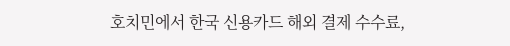호치민에서 한국 신용카드 해외 결제 수수료,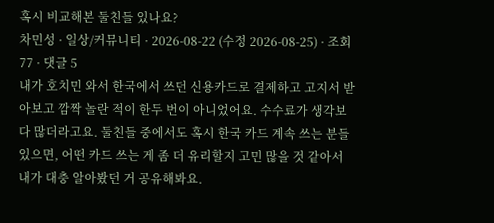혹시 비교해본 둘친들 있나요?
차민성 · 일상/커뮤니티 · 2026-08-22 (수정 2026-08-25) · 조회 77 · 댓글 5
내가 호치민 와서 한국에서 쓰던 신용카드로 결제하고 고지서 받아보고 깜짝 놀란 적이 한두 번이 아니었어요. 수수료가 생각보다 많더라고요. 둘친들 중에서도 혹시 한국 카드 계속 쓰는 분들 있으면, 어떤 카드 쓰는 게 좀 더 유리할지 고민 많을 것 같아서 내가 대충 알아봤던 거 공유해봐요.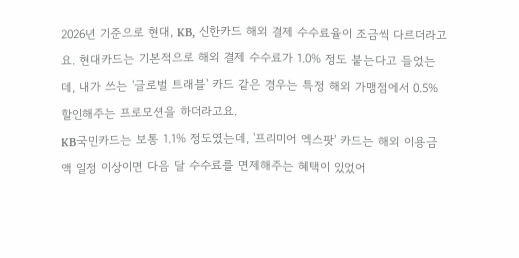2026년 기준으로 현대, KB, 신한카드 해외 결제 수수료율이 조금씩 다르더라고요. 현대카드는 기본적으로 해외 결제 수수료가 1.0% 정도 붙는다고 들었는데, 내가 쓰는 '글로벌 트래블' 카드 같은 경우는 특정 해외 가맹점에서 0.5% 할인해주는 프로모션을 하더라고요.
KB국민카드는 보통 1.1% 정도였는데, '프리미어 엑스팟' 카드는 해외 이용금액 일정 이상이면 다음 달 수수료를 면제해주는 혜택이 있었어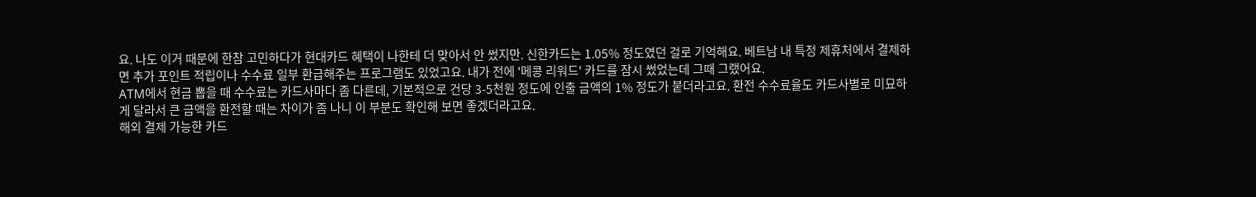요. 나도 이거 때문에 한참 고민하다가 현대카드 혜택이 나한테 더 맞아서 안 썼지만. 신한카드는 1.05% 정도였던 걸로 기억해요. 베트남 내 특정 제휴처에서 결제하면 추가 포인트 적립이나 수수료 일부 환급해주는 프로그램도 있었고요. 내가 전에 '메콩 리워드' 카드를 잠시 썼었는데 그때 그랬어요.
ATM에서 현금 뽑을 때 수수료는 카드사마다 좀 다른데, 기본적으로 건당 3-5천원 정도에 인출 금액의 1% 정도가 붙더라고요. 환전 수수료율도 카드사별로 미묘하게 달라서 큰 금액을 환전할 때는 차이가 좀 나니 이 부분도 확인해 보면 좋겠더라고요.
해외 결제 가능한 카드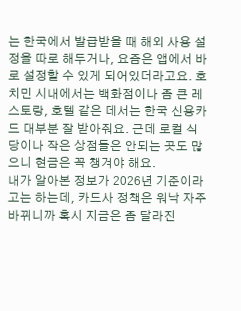는 한국에서 발급받을 때 해외 사용 설정을 따로 해두거나, 요즘은 앱에서 바로 설정할 수 있게 되어있더라고요. 호치민 시내에서는 백화점이나 좀 큰 레스토랑, 호텔 같은 데서는 한국 신용카드 대부분 잘 받아줘요. 근데 로컬 식당이나 작은 상점들은 안되는 곳도 많으니 현금은 꼭 챙겨야 해요.
내가 알아본 정보가 2026년 기준이라고는 하는데, 카드사 정책은 워낙 자주 바뀌니까 혹시 지금은 좀 달라진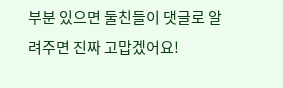부분 있으면 둘친들이 댓글로 알려주면 진짜 고맙겠어요!